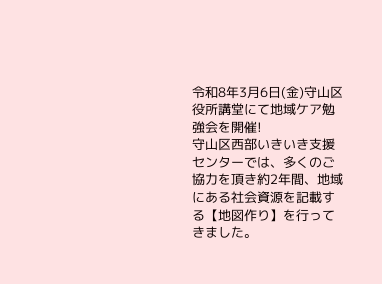令和8年3月6日(金)守山区役所講堂にて地域ケア勉強会を開催!
守山区西部いきいき支援センターでは、多くのご協力を頂き約2年間、地域にある社会資源を記載する【地図作り】を行ってきました。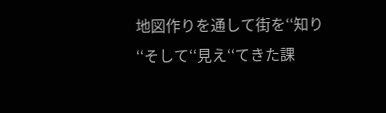地図作りを通して街を‘‘知り‘‘そして‘‘見え‘‘てきた課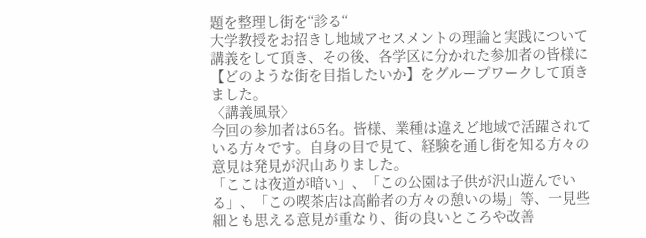題を整理し街を‘‘診る‘‘
大学教授をお招きし地域アセスメントの理論と実践について講義をして頂き、その後、各学区に分かれた参加者の皆様に【どのような街を目指したいか】をグループワークして頂きました。
〈講義風景〉
今回の参加者は65名。皆様、業種は違えど地域で活躍されている方々です。自身の目で見て、経験を通し街を知る方々の意見は発見が沢山ありました。
「ここは夜道が暗い」、「この公園は子供が沢山遊んでいる」、「この喫茶店は高齢者の方々の憩いの場」等、一見些細とも思える意見が重なり、街の良いところや改善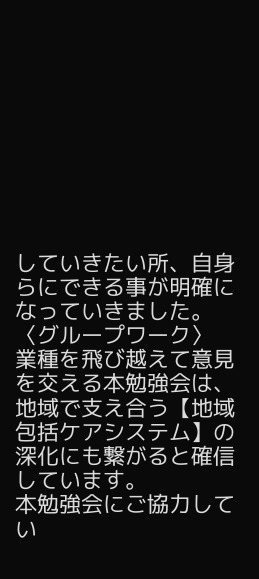していきたい所、自身らにできる事が明確になっていきました。
〈グループワーク〉
業種を飛び越えて意見を交える本勉強会は、地域で支え合う【地域包括ケアシステム】の深化にも繋がると確信しています。
本勉強会にご協力してい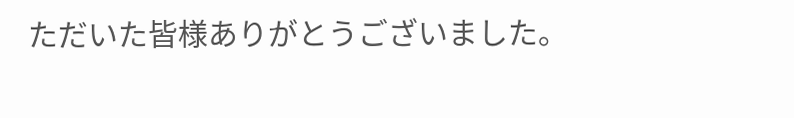ただいた皆様ありがとうございました。